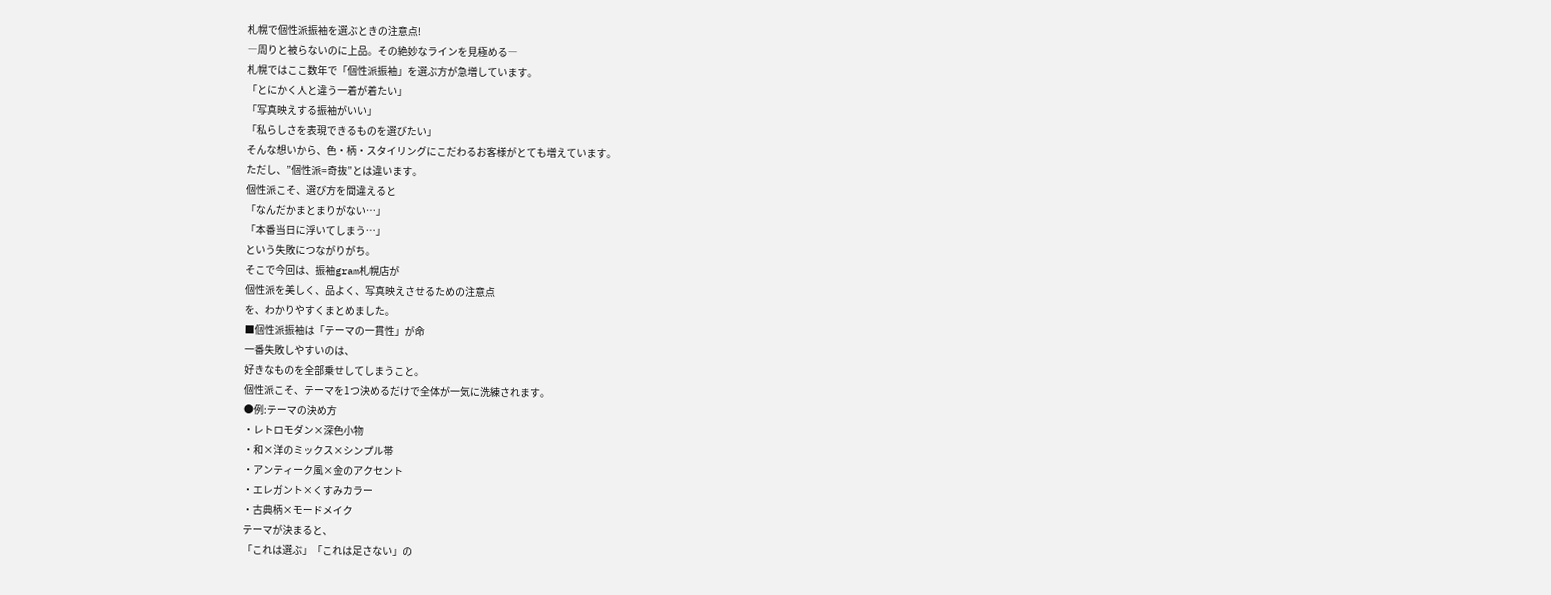札幌で個性派振袖を選ぶときの注意点!
―周りと被らないのに上品。その絶妙なラインを見極める―
札幌ではここ数年で「個性派振袖」を選ぶ方が急増しています。
「とにかく人と違う一着が着たい」
「写真映えする振袖がいい」
「私らしさを表現できるものを選びたい」
そんな想いから、色・柄・スタイリングにこだわるお客様がとても増えています。
ただし、”個性派=奇抜”とは違います。
個性派こそ、選び方を間違えると
「なんだかまとまりがない…」
「本番当日に浮いてしまう…」
という失敗につながりがち。
そこで今回は、振袖gram札幌店が
個性派を美しく、品よく、写真映えさせるための注意点
を、わかりやすくまとめました。
■個性派振袖は「テーマの一貫性」が命
一番失敗しやすいのは、
好きなものを全部乗せしてしまうこと。
個性派こそ、テーマを1つ決めるだけで全体が一気に洗練されます。
●例:テーマの決め方
・レトロモダン×深色小物
・和×洋のミックス×シンプル帯
・アンティーク風×金のアクセント
・エレガント×くすみカラー
・古典柄×モードメイク
テーマが決まると、
「これは選ぶ」「これは足さない」の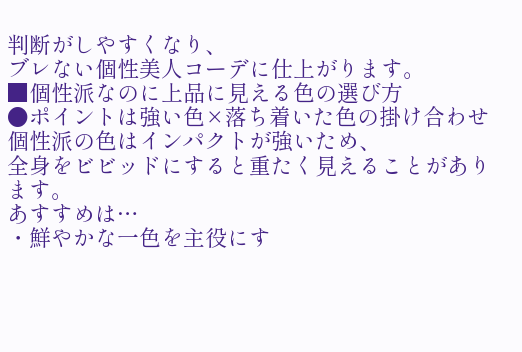判断がしやすくなり、
ブレない個性美人コーデに仕上がります。
■個性派なのに上品に見える色の選び方
●ポイントは強い色×落ち着いた色の掛け合わせ
個性派の色はインパクトが強いため、
全身をビビッドにすると重たく見えることがあります。
あすすめは…
・鮮やかな一色を主役にす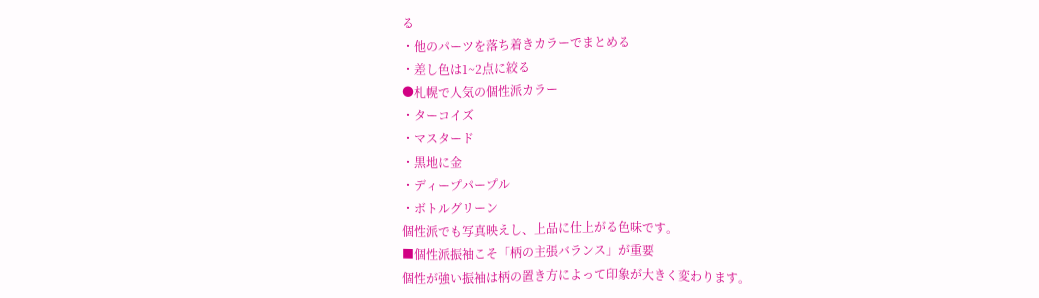る
・他のパーツを落ち着きカラーでまとめる
・差し色は1~2点に絞る
●札幌で人気の個性派カラー
・ターコイズ
・マスタード
・黒地に金
・ディープパープル
・ボトルグリーン
個性派でも写真映えし、上品に仕上がる色味です。
■個性派振袖こそ「柄の主張バランス」が重要
個性が強い振袖は柄の置き方によって印象が大きく変わります。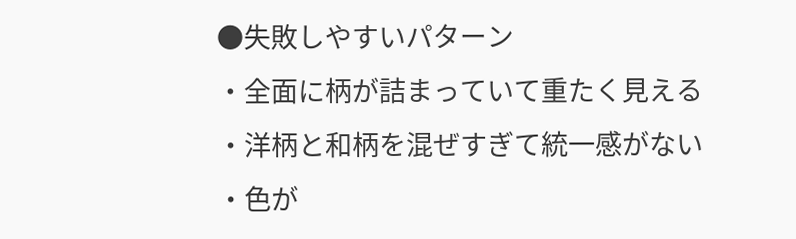●失敗しやすいパターン
・全面に柄が詰まっていて重たく見える
・洋柄と和柄を混ぜすぎて統一感がない
・色が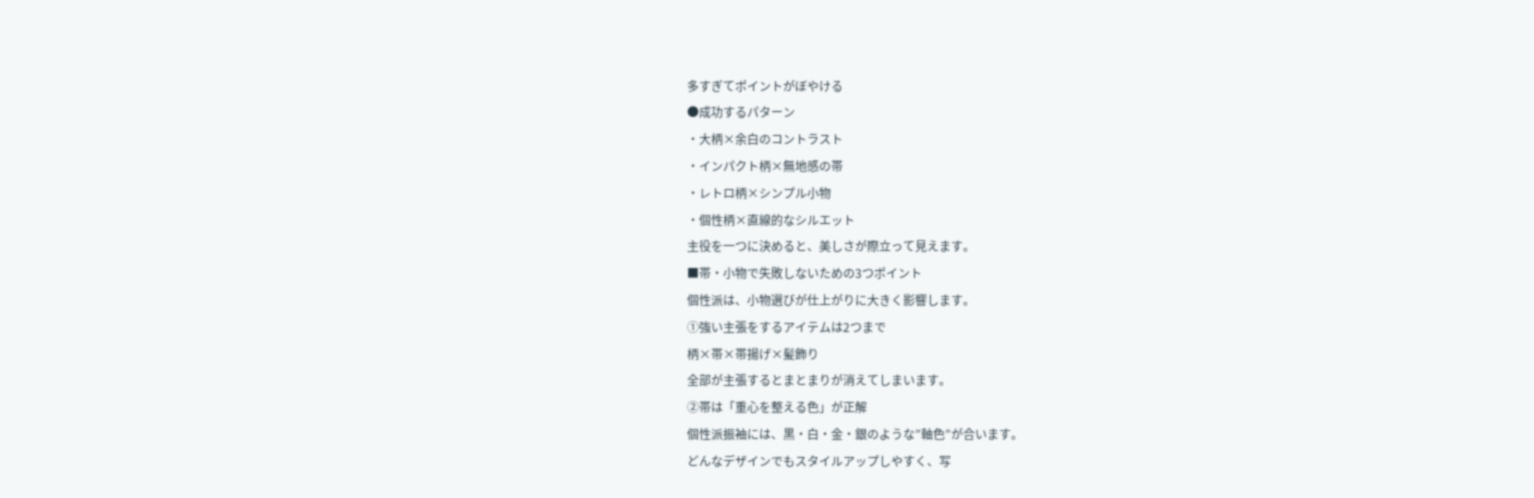多すぎてポイントがぼやける
●成功するパターン
・大柄×余白のコントラスト
・インパクト柄×無地感の帯
・レトロ柄×シンプル小物
・個性柄×直線的なシルエット
主役を一つに決めると、美しさが際立って見えます。
■帯・小物で失敗しないための3つポイント
個性派は、小物選びが仕上がりに大きく影響します。
①強い主張をするアイテムは2つまで
柄×帯×帯揚げ×髪飾り
全部が主張するとまとまりが消えてしまいます。
②帯は「重心を整える色」が正解
個性派振袖には、黒・白・金・銀のような”軸色”が合います。
どんなデザインでもスタイルアップしやすく、写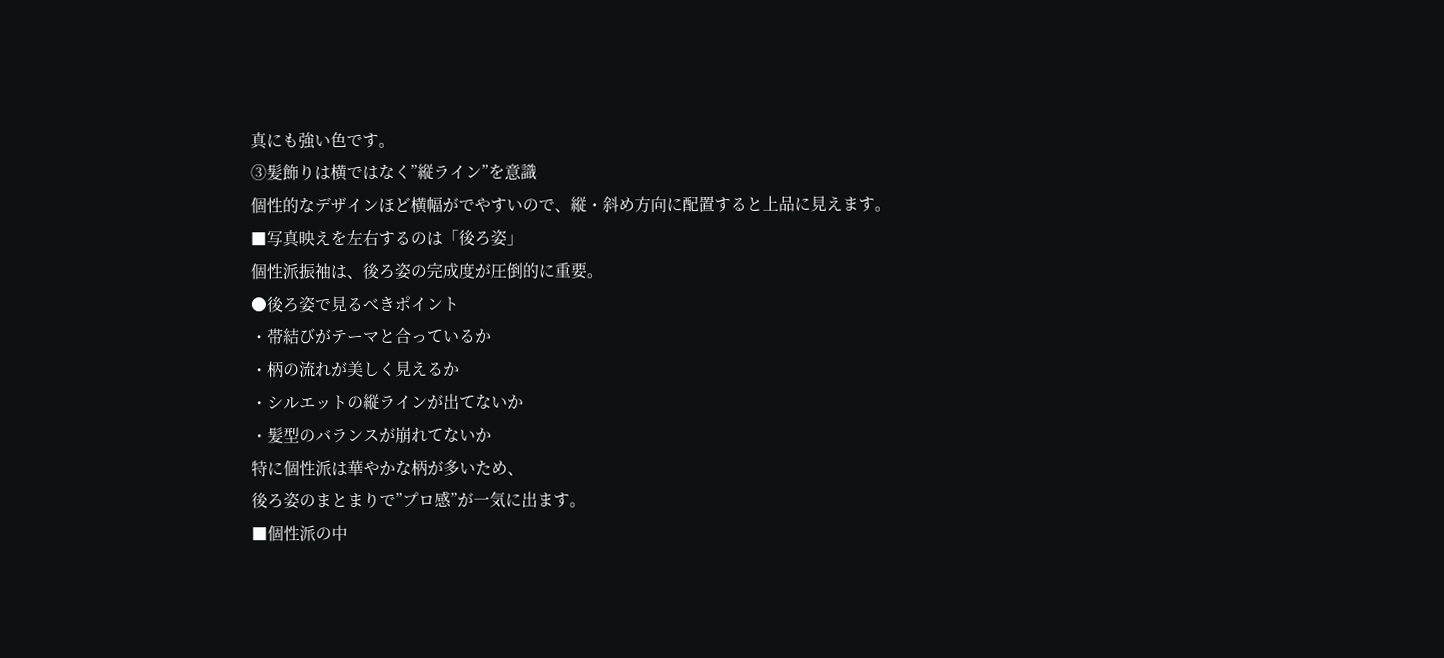真にも強い色です。
③髪飾りは横ではなく”縦ライン”を意識
個性的なデザインほど横幅がでやすいので、縦・斜め方向に配置すると上品に見えます。
■写真映えを左右するのは「後ろ姿」
個性派振袖は、後ろ姿の完成度が圧倒的に重要。
●後ろ姿で見るべきポイント
・帯結びがテーマと合っているか
・柄の流れが美しく見えるか
・シルエットの縦ラインが出てないか
・髪型のバランスが崩れてないか
特に個性派は華やかな柄が多いため、
後ろ姿のまとまりで”プロ感”が一気に出ます。
■個性派の中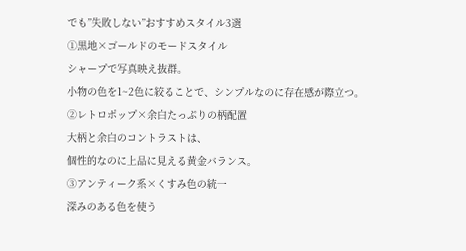でも”失敗しない”おすすめスタイル3選
①黒地×ゴールドのモードスタイル
シャープで写真映え抜群。
小物の色を1~2色に絞ることで、シンプルなのに存在感が際立つ。
②レトロポップ×余白たっぷりの柄配置
大柄と余白のコントラストは、
個性的なのに上品に見える黄金バランス。
③アンティーク系×くすみ色の統一
深みのある色を使う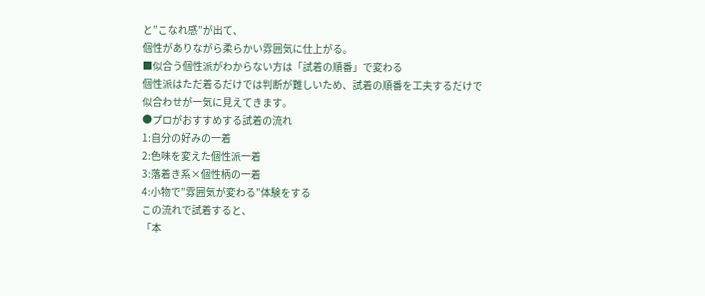と”こなれ感”が出て、
個性がありながら柔らかい雰囲気に仕上がる。
■似合う個性派がわからない方は「試着の順番」で変わる
個性派はただ着るだけでは判断が難しいため、試着の順番を工夫するだけで
似合わせが一気に見えてきます。
●プロがおすすめする試着の流れ
1:自分の好みの一着
2:色味を変えた個性派一着
3:落着き系×個性柄の一着
4:小物で”雰囲気が変わる”体験をする
この流れで試着すると、
「本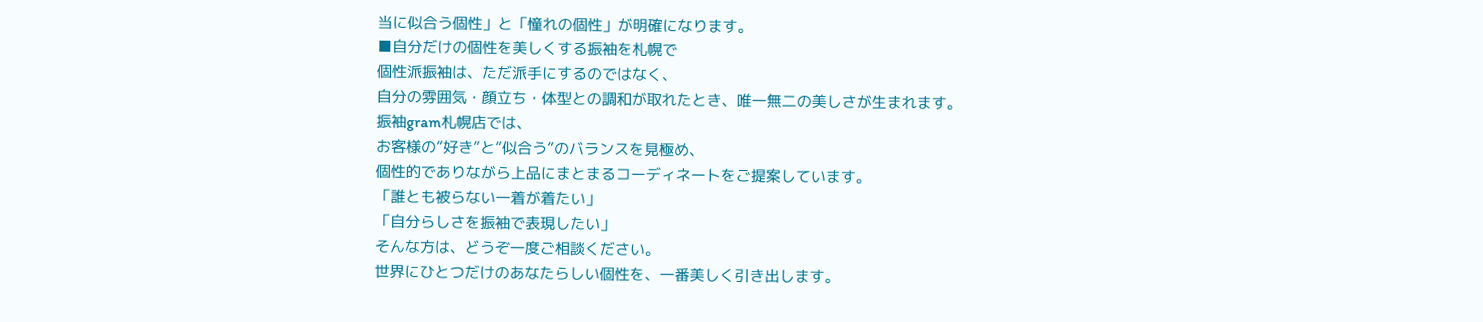当に似合う個性」と「憧れの個性」が明確になります。
■自分だけの個性を美しくする振袖を札幌で
個性派振袖は、ただ派手にするのではなく、
自分の雰囲気・顔立ち・体型との調和が取れたとき、唯一無二の美しさが生まれます。
振袖gram札幌店では、
お客様の”好き”と”似合う”のバランスを見極め、
個性的でありながら上品にまとまるコーディネートをご提案しています。
「誰とも被らない一着が着たい」
「自分らしさを振袖で表現したい」
そんな方は、どうぞ一度ご相談ください。
世界にひとつだけのあなたらしい個性を、一番美しく引き出します。